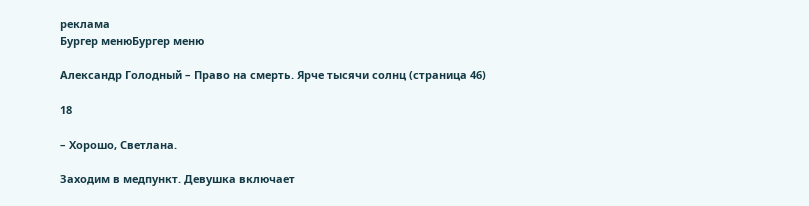реклама
Бургер менюБургер меню

Александр Голодный – Право на смерть. Ярче тысячи солнц (страница 46)

18

– Хорошо, Светлана.

Заходим в медпункт. Девушка включает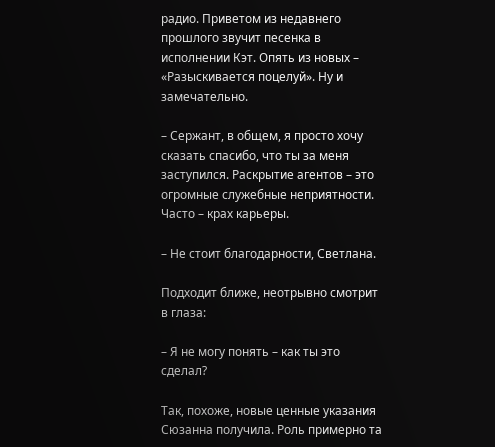радио. Приветом из недавнего прошлого звучит песенка в исполнении Кэт. Опять из новых – «Разыскивается поцелуй». Ну и замечательно.

– Сержант, в общем, я просто хочу сказать спасибо, что ты за меня заступился. Раскрытие агентов – это огромные служебные неприятности. Часто – крах карьеры.

– Не стоит благодарности, Светлана.

Подходит ближе, неотрывно смотрит в глаза:

– Я не могу понять – как ты это сделал?

Так, похоже, новые ценные указания Сюзанна получила. Роль примерно та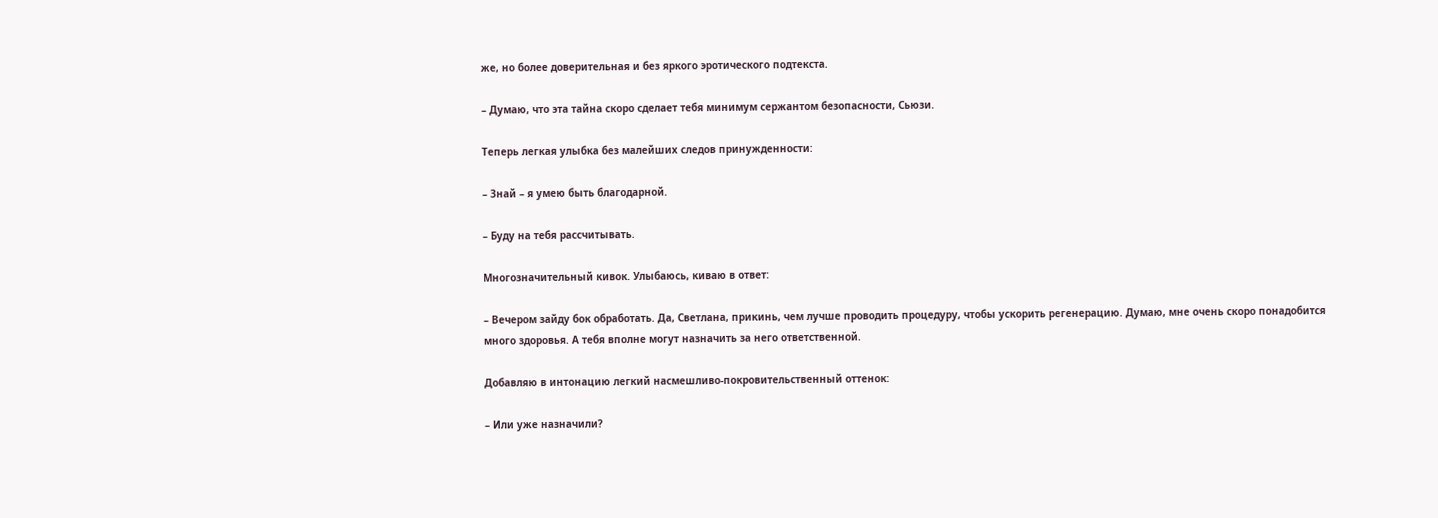же, но более доверительная и без яркого эротического подтекста.

– Думаю, что эта тайна скоро сделает тебя минимум сержантом безопасности, Сьюзи.

Теперь легкая улыбка без малейших следов принужденности:

– Знай – я умею быть благодарной.

– Буду на тебя рассчитывать.

Многозначительный кивок. Улыбаюсь, киваю в ответ:

– Вечером зайду бок обработать. Да, Светлана, прикинь, чем лучше проводить процедуру, чтобы ускорить регенерацию. Думаю, мне очень скоро понадобится много здоровья. А тебя вполне могут назначить за него ответственной.

Добавляю в интонацию легкий насмешливо-покровительственный оттенок:

– Или уже назначили?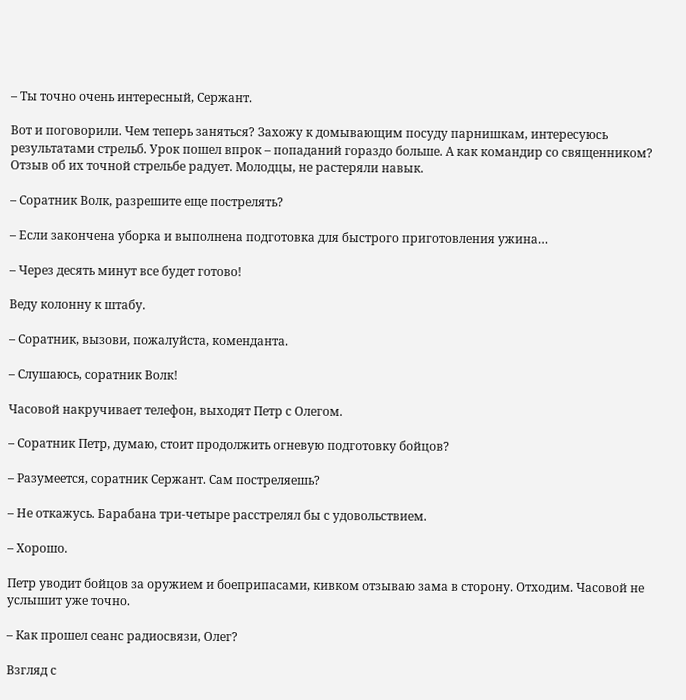– Ты точно очень интересный, Сержант.

Вот и поговорили. Чем теперь заняться? Захожу к домывающим посуду парнишкам, интересуюсь результатами стрельб. Урок пошел впрок – попаданий гораздо больше. А как командир со священником? Отзыв об их точной стрельбе радует. Молодцы, не растеряли навык.

– Соратник Волк, разрешите еще пострелять?

– Если закончена уборка и выполнена подготовка для быстрого приготовления ужина…

– Через десять минут все будет готово!

Веду колонну к штабу.

– Соратник, вызови, пожалуйста, коменданта.

– Слушаюсь, соратник Волк!

Часовой накручивает телефон, выходят Петр с Олегом.

– Соратник Петр, думаю, стоит продолжить огневую подготовку бойцов?

– Разумеется, соратник Сержант. Сам постреляешь?

– Не откажусь. Барабана три-четыре расстрелял бы с удовольствием.

– Хорошо.

Петр уводит бойцов за оружием и боеприпасами, кивком отзываю зама в сторону. Отходим. Часовой не услышит уже точно.

– Как прошел сеанс радиосвязи, Олег?

Взгляд с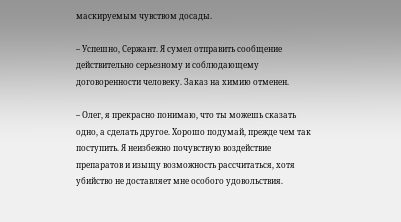маскируемым чувством досады.

– Успешно, Сержант. Я сумел отправить сообщение действительно серьезному и соблюдающему договоренности человеку. Заказ на химию отменен.

– Олег, я прекрасно понимаю, что ты можешь сказать одно, а сделать другое. Хорошо подумай, прежде чем так поступить. Я неизбежно почувствую воздействие препаратов и изыщу возможность рассчитаться, хотя убийство не доставляет мне особого удовольствия.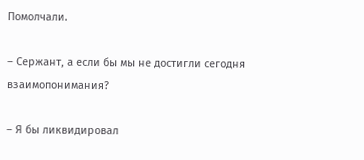Помолчали.

– Сержант, а если бы мы не достигли сегодня взаимопонимания?

– Я бы ликвидировал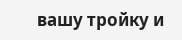вашу тройку и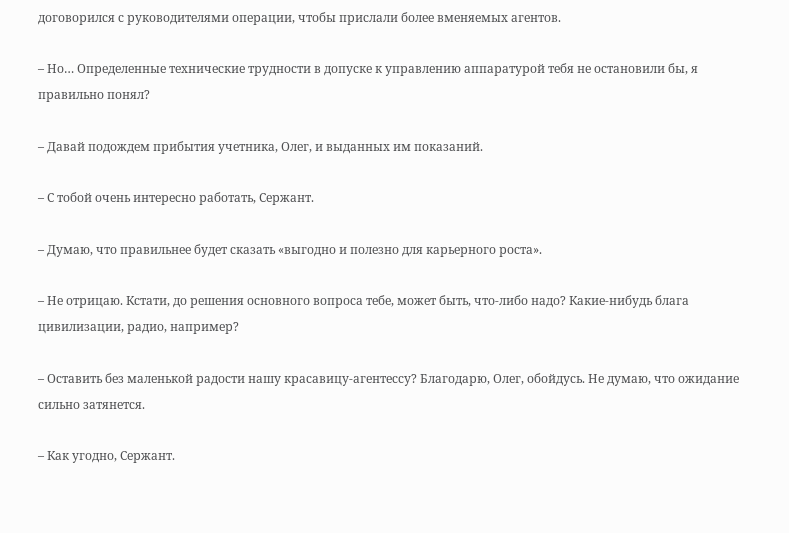договорился с руководителями операции, чтобы прислали более вменяемых агентов.

– Но… Определенные технические трудности в допуске к управлению аппаратурой тебя не остановили бы, я правильно понял?

– Давай подождем прибытия учетника, Олег, и выданных им показаний.

– С тобой очень интересно работать, Сержант.

– Думаю, что правильнее будет сказать «выгодно и полезно для карьерного роста».

– Не отрицаю. Кстати, до решения основного вопроса тебе, может быть, что-либо надо? Какие-нибудь блага цивилизации, радио, например?

– Оставить без маленькой радости нашу красавицу-агентессу? Благодарю, Олег, обойдусь. Не думаю, что ожидание сильно затянется.

– Как угодно, Сержант.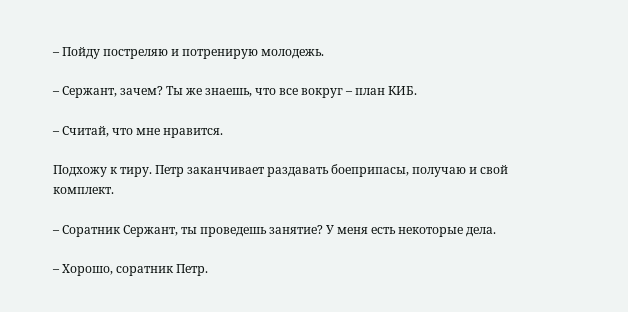– Пойду постреляю и потренирую молодежь.

– Сержант, зачем? Ты же знаешь, что все вокруг – план КИБ.

– Считай, что мне нравится.

Подхожу к тиру. Петр заканчивает раздавать боеприпасы, получаю и свой комплект.

– Соратник Сержант, ты проведешь занятие? У меня есть некоторые дела.

– Хорошо, соратник Петр.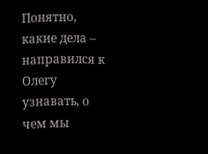Понятно, какие дела – направился к Олегу узнавать, о чем мы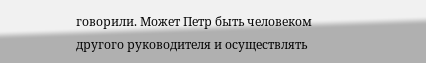говорили. Может Петр быть человеком другого руководителя и осуществлять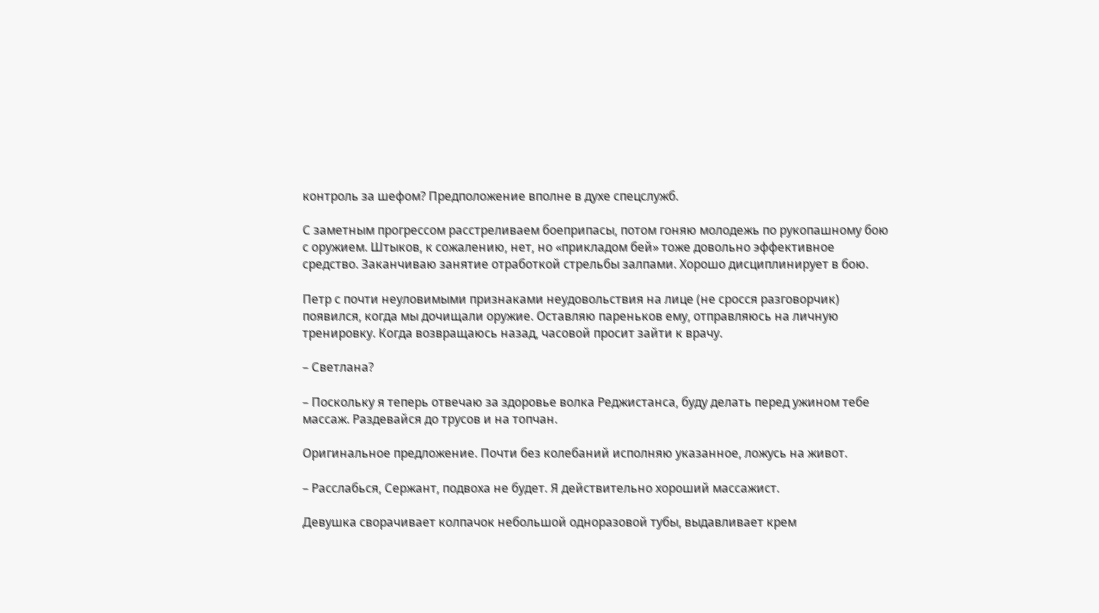контроль за шефом? Предположение вполне в духе спецслужб.

С заметным прогрессом расстреливаем боеприпасы, потом гоняю молодежь по рукопашному бою с оружием. Штыков, к сожалению, нет, но «прикладом бей» тоже довольно эффективное средство. Заканчиваю занятие отработкой стрельбы залпами. Хорошо дисциплинирует в бою.

Петр с почти неуловимыми признаками неудовольствия на лице (не сросся разговорчик) появился, когда мы дочищали оружие. Оставляю пареньков ему, отправляюсь на личную тренировку. Когда возвращаюсь назад, часовой просит зайти к врачу.

– Светлана?

– Поскольку я теперь отвечаю за здоровье волка Реджистанса, буду делать перед ужином тебе массаж. Раздевайся до трусов и на топчан.

Оригинальное предложение. Почти без колебаний исполняю указанное, ложусь на живот.

– Расслабься, Сержант, подвоха не будет. Я действительно хороший массажист.

Девушка сворачивает колпачок небольшой одноразовой тубы, выдавливает крем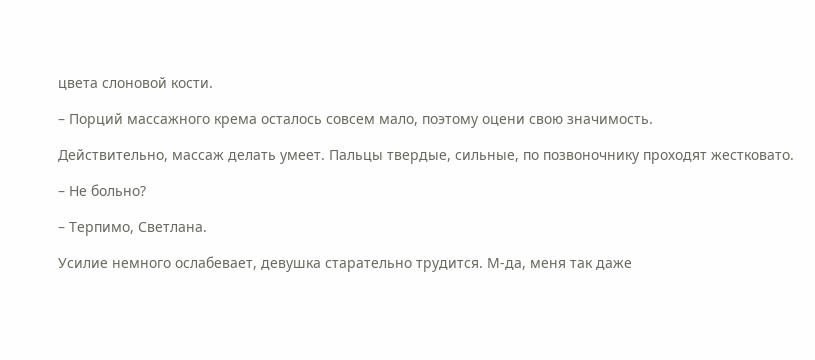цвета слоновой кости.

– Порций массажного крема осталось совсем мало, поэтому оцени свою значимость.

Действительно, массаж делать умеет. Пальцы твердые, сильные, по позвоночнику проходят жестковато.

– Не больно?

– Терпимо, Светлана.

Усилие немного ослабевает, девушка старательно трудится. М-да, меня так даже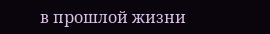в прошлой жизни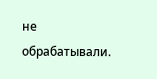не обрабатывали.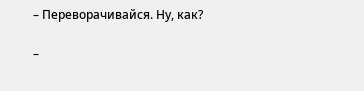– Переворачивайся. Ну, как?

–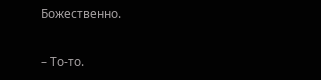Божественно.

– То-то.